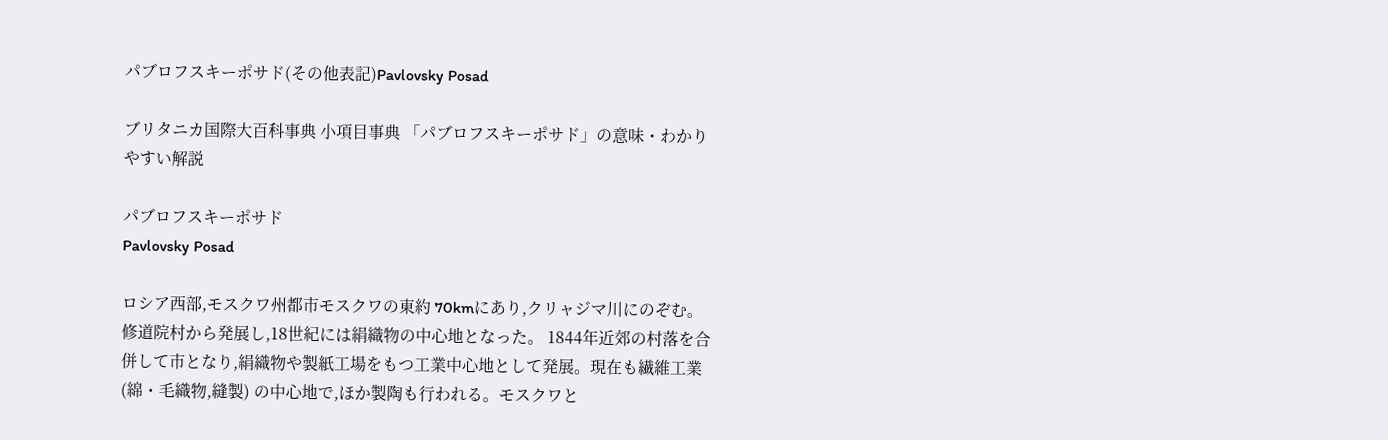パブロフスキーポサド(その他表記)Pavlovsky Posad

ブリタニカ国際大百科事典 小項目事典 「パブロフスキーポサド」の意味・わかりやすい解説

パブロフスキーポサド
Pavlovsky Posad

ロシア西部,モスクワ州都市モスクワの東約 70kmにあり,クリャジマ川にのぞむ。修道院村から発展し,18世紀には絹織物の中心地となった。 1844年近郊の村落を合併して市となり,絹織物や製紙工場をもつ工業中心地として発展。現在も繊維工業 (綿・毛織物,縫製) の中心地で,ほか製陶も行われる。モスクワと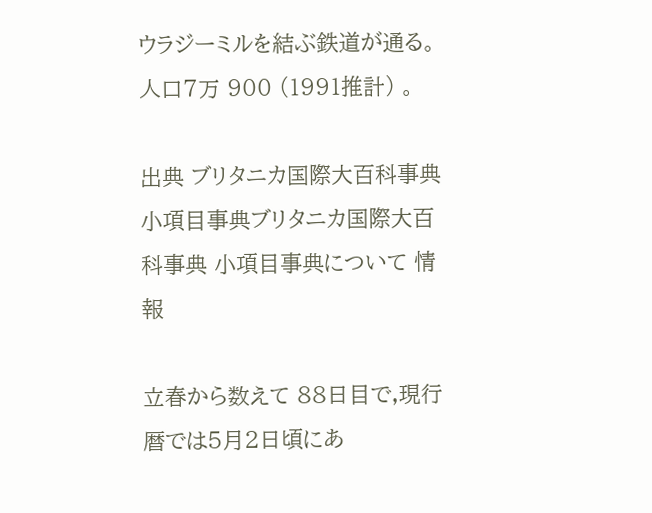ウラジーミルを結ぶ鉄道が通る。人口7万 900 (1991推計) 。

出典 ブリタニカ国際大百科事典 小項目事典ブリタニカ国際大百科事典 小項目事典について 情報

立春から数えて 88日目で,現行暦では5月2日頃にあ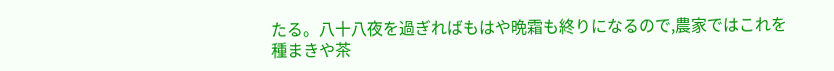たる。八十八夜を過ぎればもはや晩霜も終りになるので,農家ではこれを種まきや茶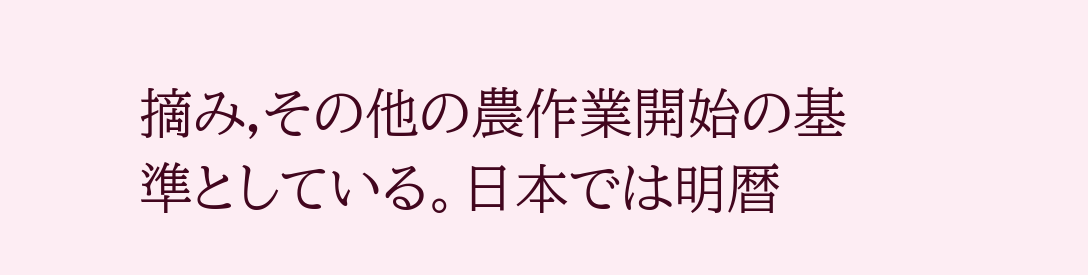摘み,その他の農作業開始の基準としている。日本では明暦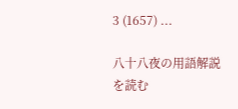3 (1657) ...

八十八夜の用語解説を読む